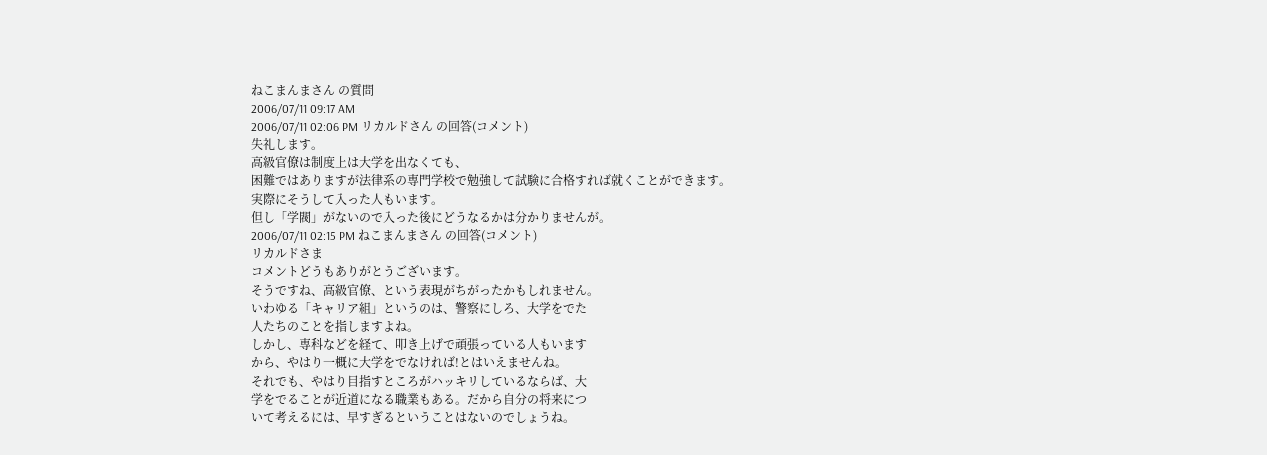ねこまんまさん の質問
2006/07/11 09:17 AM
2006/07/11 02:06 PM リカルドさん の回答(コメント)
失礼します。
高級官僚は制度上は大学を出なくても、
困難ではありますが法律系の専門学校で勉強して試験に合格すれば就くことができます。
実際にそうして入った人もいます。
但し「学閥」がないので入った後にどうなるかは分かりませんが。
2006/07/11 02:15 PM ねこまんまさん の回答(コメント)
リカルドさま
コメントどうもありがとうございます。
そうですね、高級官僚、という表現がちがったかもしれません。
いわゆる「キャリア組」というのは、警察にしろ、大学をでた
人たちのことを指しますよね。
しかし、専科などを経て、叩き上げで頑張っている人もいます
から、やはり一概に大学をでなければ!とはいえませんね。
それでも、やはり目指すところがハッキリしているならば、大
学をでることが近道になる職業もある。だから自分の将来につ
いて考えるには、早すぎるということはないのでしょうね。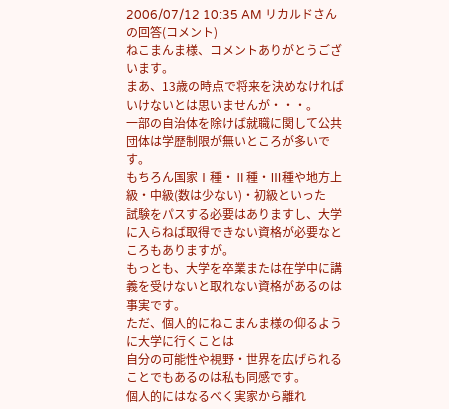2006/07/12 10:35 AM リカルドさん の回答(コメント)
ねこまんま様、コメントありがとうございます。
まあ、13歳の時点で将来を決めなければいけないとは思いませんが・・・。
一部の自治体を除けば就職に関して公共団体は学歴制限が無いところが多いです。
もちろん国家Ⅰ種・Ⅱ種・Ⅲ種や地方上級・中級(数は少ない)・初級といった
試験をパスする必要はありますし、大学に入らねば取得できない資格が必要なところもありますが。
もっとも、大学を卒業または在学中に講義を受けないと取れない資格があるのは事実です。
ただ、個人的にねこまんま様の仰るように大学に行くことは
自分の可能性や視野・世界を広げられることでもあるのは私も同感です。
個人的にはなるべく実家から離れ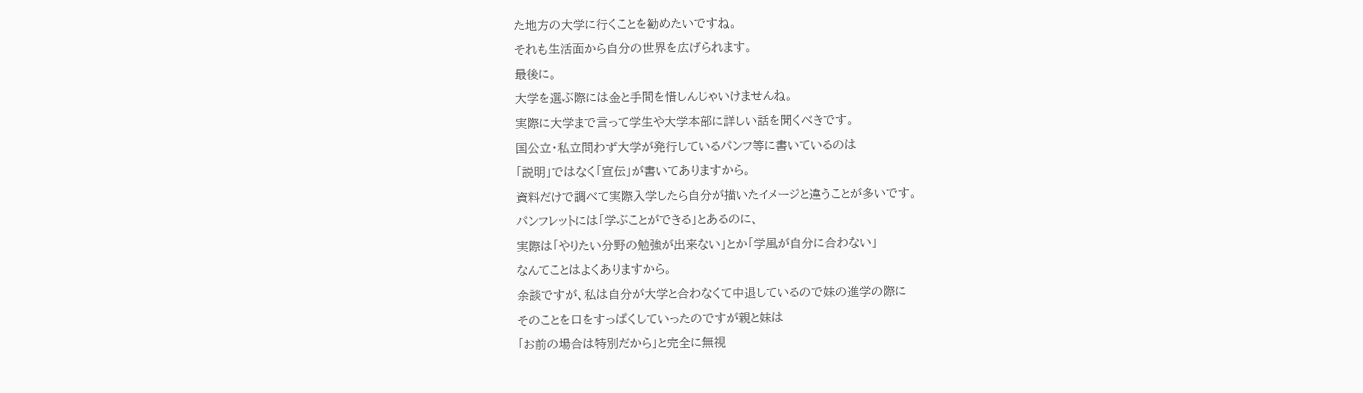た地方の大学に行くことを勧めたいですね。
それも生活面から自分の世界を広げられます。
最後に。
大学を選ぶ際には金と手間を惜しんじゃいけませんね。
実際に大学まで言って学生や大学本部に詳しい話を聞くべきです。
国公立・私立問わず大学が発行しているパンフ等に書いているのは
「説明」ではなく「宣伝」が書いてありますから。
資料だけで調べて実際入学したら自分が描いたイメージと違うことが多いです。
パンフレットには「学ぶことができる」とあるのに、
実際は「やりたい分野の勉強が出来ない」とか「学風が自分に合わない」
なんてことはよくありますから。
余談ですが、私は自分が大学と合わなくて中退しているので妹の進学の際に
そのことを口をすっぱくしていったのですが親と妹は
「お前の場合は特別だから」と完全に無視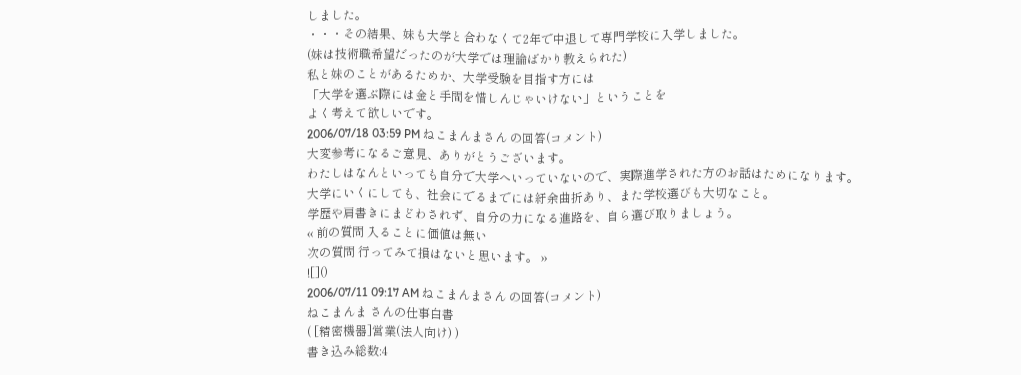しました。
・・・その結果、妹も大学と合わなくて2年で中退して専門学校に入学しました。
(妹は技術職希望だったのが大学では理論ばかり教えられた)
私と妹のことがあるためか、大学受験を目指す方には
「大学を選ぶ際には金と手間を惜しんじゃいけない」ということを
よく考えて欲しいです。
2006/07/18 03:59 PM ねこまんまさん の回答(コメント)
大変参考になるご意見、ありがとうございます。
わたしはなんといっても自分で大学へいっていないので、実際進学された方のお話はためになります。
大学にいくにしても、社会にでるまでには紆余曲折あり、また学校選びも大切なこと。
学歴や肩書きにまどわされず、自分の力になる進路を、自ら選び取りましょう。
‹‹ 前の質問 入ることに価値は無い
次の質問 行ってみて損はないと思います。 ››
![]()
2006/07/11 09:17 AM ねこまんまさん の回答(コメント)
ねこまんま さんの仕事白書
( [精密機器]営業(法人向け) )
書き込み総数:4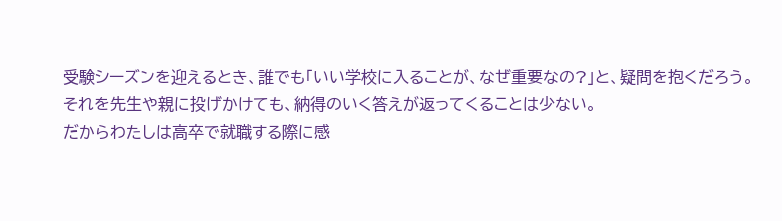受験シーズンを迎えるとき、誰でも「いい学校に入ることが、なぜ重要なの?」と、疑問を抱くだろう。
それを先生や親に投げかけても、納得のいく答えが返ってくることは少ない。
だからわたしは高卒で就職する際に感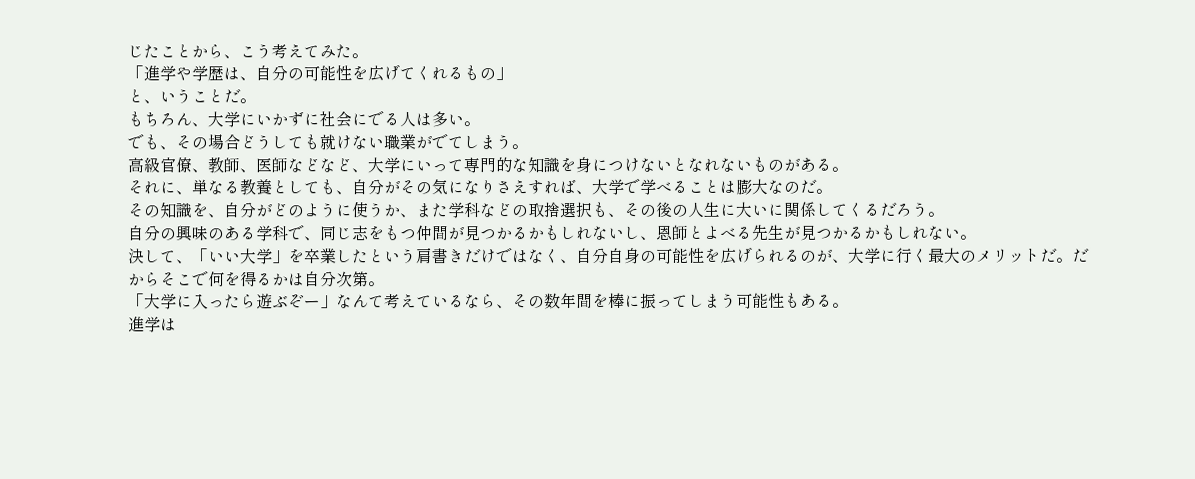じたことから、こう考えてみた。
「進学や学歴は、自分の可能性を広げてくれるもの」
と、いうことだ。
もちろん、大学にいかずに社会にでる人は多い。
でも、その場合どうしても就けない職業がでてしまう。
高級官僚、教師、医師などなど、大学にいって専門的な知識を身につけないとなれないものがある。
それに、単なる教養としても、自分がその気になりさえすれば、大学で学べることは膨大なのだ。
その知識を、自分がどのように使うか、また学科などの取捨選択も、その後の人生に大いに関係してくるだろう。
自分の興味のある学科で、同じ志をもつ仲間が見つかるかもしれないし、恩師とよべる先生が見つかるかもしれない。
決して、「いい大学」を卒業したという肩書きだけではなく、自分自身の可能性を広げられるのが、大学に行く最大のメリットだ。だからそこで何を得るかは自分次第。
「大学に入ったら遊ぶぞー」なんて考えているなら、その数年間を棒に振ってしまう可能性もある。
進学は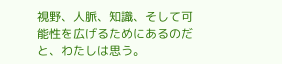視野、人脈、知識、そして可能性を広げるためにあるのだと、わたしは思う。